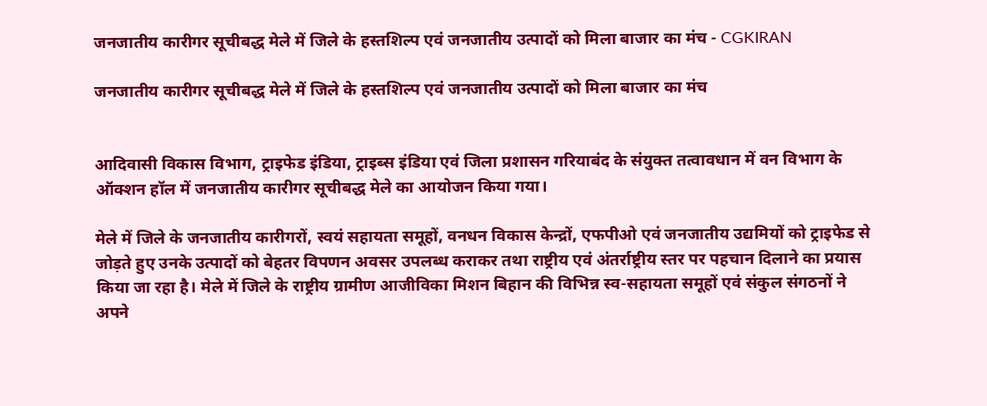जनजातीय कारीगर सूचीबद्ध मेले में जिले के हस्तशिल्प एवं जनजातीय उत्पादों को मिला बाजार का मंच - CGKIRAN

जनजातीय कारीगर सूचीबद्ध मेले में जिले के हस्तशिल्प एवं जनजातीय उत्पादों को मिला बाजार का मंच


आदिवासी विकास विभाग, ट्राइफेड इंडिया, ट्राइब्स इंडिया एवं जिला प्रशासन गरियाबंद के संयुक्त तत्वावधान में वन विभाग के ऑक्शन हॉल में जनजातीय कारीगर सूचीबद्ध मेले का आयोजन किया गया।

मेले में जिले के जनजातीय कारीगरों, स्वयं सहायता समूहों, वनधन विकास केन्द्रों, एफपीओ एवं जनजातीय उद्यमियों को ट्राइफेड से जोड़ते हुए उनके उत्पादों को बेहतर विपणन अवसर उपलब्ध कराकर तथा राष्ट्रीय एवं अंतर्राष्ट्रीय स्तर पर पहचान दिलाने का प्रयास किया जा रहा है। मेले में जिले के राष्ट्रीय ग्रामीण आजीविका मिशन बिहान की विभिन्न स्व-सहायता समूहों एवं संकुल संगठनों ने अपने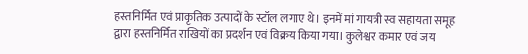हस्तनिर्मित एवं प्राकृतिक उत्पादों के स्टॉल लगाए थे। इनमें मां गायत्री स्व सहायता समूह द्वारा हस्तनिर्मित राखियों का प्रदर्शन एवं विक्रय किया गया। कुलेश्वर कमार एवं जय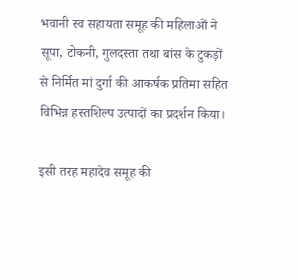भवानी स्व सहायता समूह की महिलाओं ने सूपा, टोकनी, गुलदस्ता तथा बांस के टुकड़ों से निर्मित मां दुर्गा की आकर्षक प्रतिमा सहित विभिन्न हस्तशिल्प उत्पादों का प्रदर्शन किया।

इसी तरह महादेव समूह की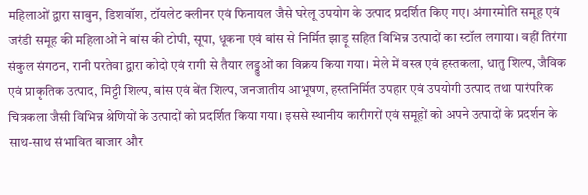महिलाओं द्वारा साबुन, डिशवॉश, टॉयलेट क्लीनर एवं फिनायल जैसे घरेलू उपयोग के उत्पाद प्रदर्शित किए गए। अंगारमोति समूह एवं जरंडी समूह की महिलाओं ने बांस की टोपी, सूपा, धूकना एवं बांस से निर्मित झाड़ू सहित विभिन्न उत्पादों का स्टॉल लगाया। वहीं तिरंगा संकुल संगठन, रानी परतेवा द्वारा कोदो एवं रागी से तैयार लड्डुओं का विक्रय किया गया। मेले में वस्त्र एवं हस्तकला, धातु शिल्प, जैविक एवं प्राकृतिक उत्पाद, मिट्टी शिल्प, बांस एवं बेंत शिल्प, जनजातीय आभूषण, हस्तनिर्मित उपहार एवं उपयोगी उत्पाद तथा पारंपरिक चित्रकला जैसी विभिन्न श्रेणियों के उत्पादों को प्रदर्शित किया गया। इससे स्थानीय कारीगरों एवं समूहों को अपने उत्पादों के प्रदर्शन के साथ-साथ संभावित बाजार और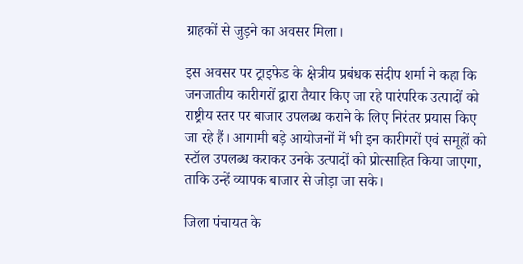ग्राहकों से जुड़ने का अवसर मिला।

इस अवसर पर ट्राइफेड के क्षेत्रीय प्रबंधक संदीप शर्मा ने कहा कि जनजातीय कारीगरों द्वारा तैयार किए जा रहे पारंपरिक उत्पादों को राष्ट्रीय स्तर पर बाजार उपलब्ध कराने के लिए निरंतर प्रयास किए जा रहे हैं। आगामी बड़े आयोजनों में भी इन कारीगरों एवं समूहों को स्टॉल उपलब्ध कराकर उनके उत्पादों को प्रोत्साहित किया जाएगा, ताकि उन्हें व्यापक बाजार से जोड़ा जा सके।

जिला पंचायत के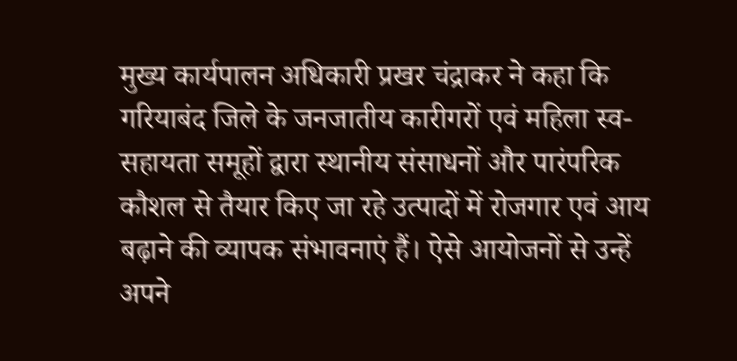मुख्य कार्यपालन अधिकारी प्रखर चंद्राकर ने कहा कि गरियाबंद जिले के जनजातीय कारीगरों एवं महिला स्व-सहायता समूहों द्वारा स्थानीय संसाधनों और पारंपरिक कौशल से तैयार किए जा रहे उत्पादों में रोजगार एवं आय बढ़ाने की व्यापक संभावनाएं हैं। ऐसे आयोजनों से उन्हें अपने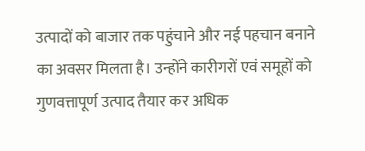उत्पादों को बाजार तक पहुंचाने और नई पहचान बनाने का अवसर मिलता है। उन्होंने कारीगरों एवं समूहों को गुणवत्तापूर्ण उत्पाद तैयार कर अधिक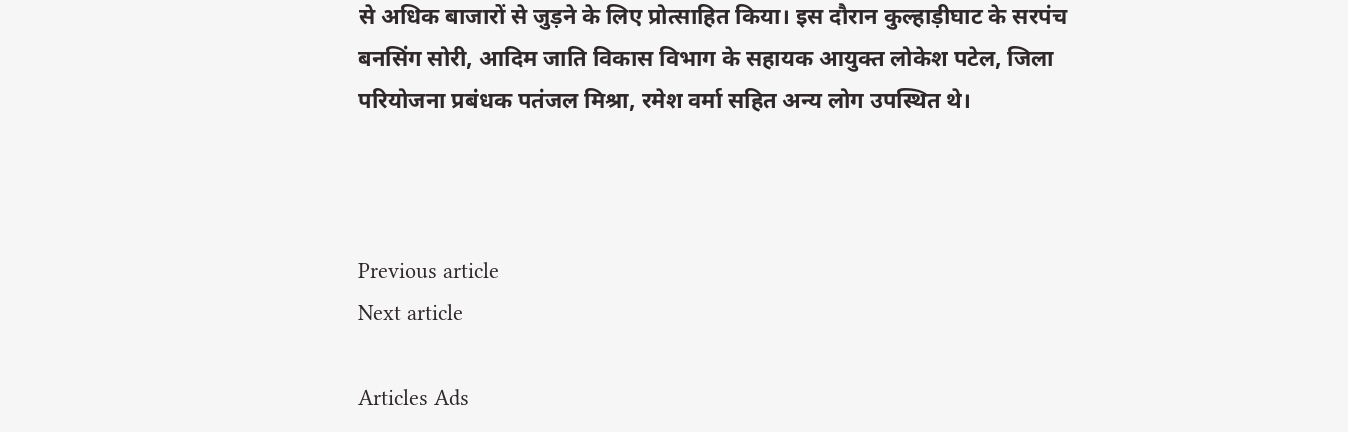से अधिक बाजारों से जुड़ने के लिए प्रोत्साहित किया। इस दौरान कुल्हाड़ीघाट के सरपंच बनसिंग सोरी, आदिम जाति विकास विभाग के सहायक आयुक्त लोकेश पटेल, जिला परियोजना प्रबंधक पतंजल मिश्रा, रमेश वर्मा सहित अन्य लोग उपस्थित थे।



Previous article
Next article

Articles Ads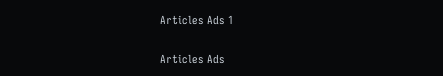Articles Ads 1

Articles Ads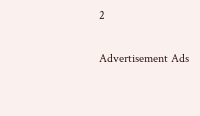2

Advertisement Ads